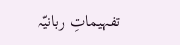تفہیماتِ ربانیّہ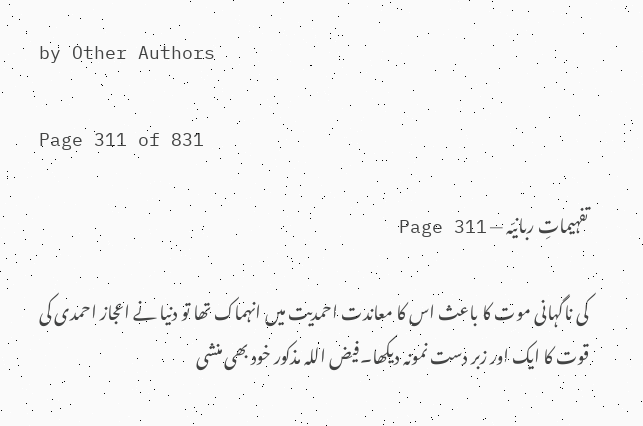by Other Authors

Page 311 of 831

تفہیماتِ ربانیّہ — Page 311

کی ناگہانی موت کا باعث اس کا معاندت احمدیت میں انہماک تھا تو دنیا نے اعجاز احمدی کی قوت کا ایک اور زبر دست نمونہ دیکھا۔فیض اللہ مذکور خود بھی منشی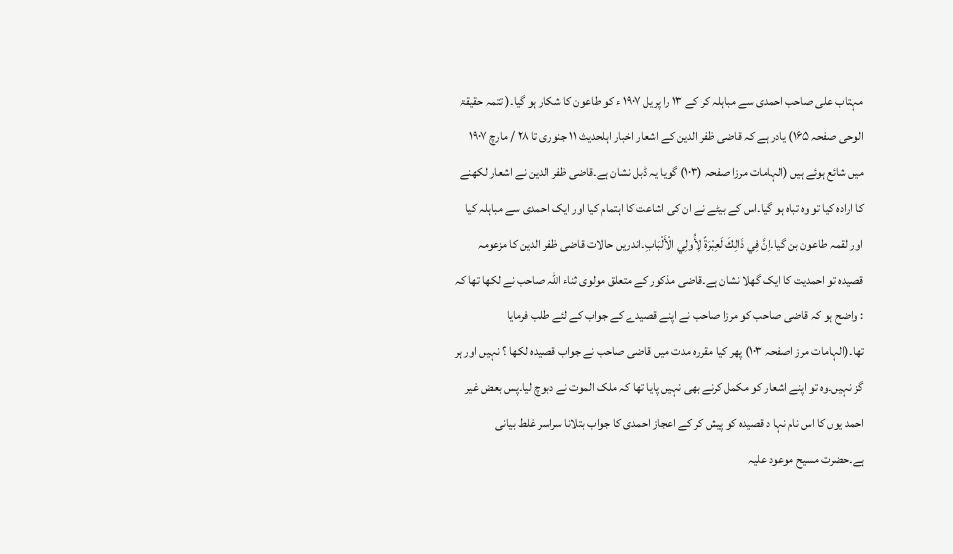مہتاب علی صاحب احمدی سے مباہلہ کر کے ۱۳ را پریل ۱۹۰۷ ء کو طاعون کا شکار ہو گیا۔( تتمہ حقیقۃ الوحی صفحہ ۱۶۵) یادر ہے کہ قاضی ظفر الدین کے اشعار اخبار اہلحدیث ۱۱ جنوری تا ۲۸ / مارچ ۱۹۰۷ میں شائع ہوئے ہیں (الہامات مرزا صفحہ (۱۰۳) گویا یہ ڈبل نشان ہے۔قاضی ظفر الدین نے اشعار لکھنے کا ارادہ کیا تو وہ تباہ ہو گیا۔اس کے بیٹے نے ان کی اشاعت کا اہتمام کیا اور ایک احمدی سے مباہلہ کیا اور لقمہ طاعون بن گیا۔اِنَّ فِي ذَالِكَ لَعِبْرَةً لِأُولِي الْأَلْبَابِ۔اندریں حالات قاضی ظفر الدین کا مزعومہ قصیدہ تو احمدیت کا ایک گھلا نشان ہے۔قاضی مذکور کے متعلق مولوی ثناء اللہ صاحب نے لکھا تھا کہ : واضح ہو کہ قاضی صاحب کو مرزا صاحب نے اپنے قصیدے کے جواب کے لئے طلب فرمایا تھا۔(الہامات مرز اصفحہ ۱۰۳) پھر کیا مقررہ مدت میں قاضی صاحب نے جواب قصیدہ لکھا ؟ نہیں اور ہر گز نہیں۔وہ تو اپنے اشعار کو مکمل کرنے بھی نہیں پایا تھا کہ ملک الموت نے دبوچ لیا۔پس بعض غیر احمد یوں کا اس نام نہا د قصیدہ کو پیش کر کے اعجاز احمدی کا جواب بتلانا سراسر غلط بیانی ہے۔حضرت مسیح موعود علیہ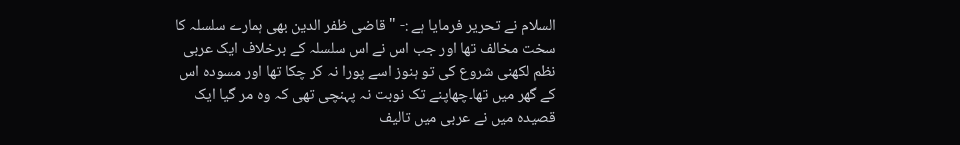السلام نے تحریر فرمایا ہے :- " قاضی ظفر الدین بھی ہمارے سلسلہ کا سخت مخالف تھا اور جب اس نے اس سلسلہ کے برخلاف ایک عربی نظم لکھنی شروع کی تو ہنوز اسے پورا نہ کر چکا تھا اور مسودہ اس کے گھر میں تھا۔چھاپنے تک نوبت نہ پہنچی تھی کہ وہ مر گیا ایک قصیدہ میں نے عربی میں تالیف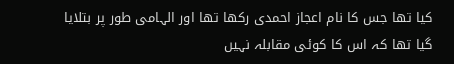کیا تھا جس کا نام اعجاز احمدی رکھا تھا اور الہامی طور پر بتلایا گیا تھا کہ اس کا کوئی مقابلہ نہیں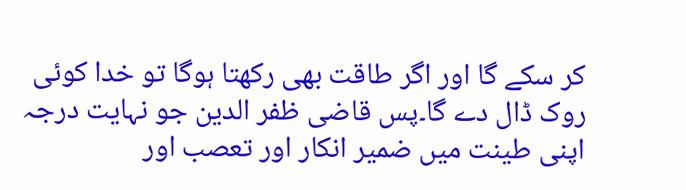کر سکے گا اور اگر طاقت بھی رکھتا ہوگا تو خدا کوئی روک ڈال دے گا۔پس قاضی ظفر الدین جو نہایت درجہ اپنی طینت میں ضمیر انکار اور تعصب اور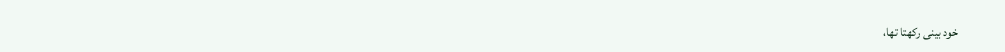خود بینی رکھتا تھا،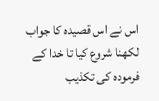اس نے اس قصیدہ کا جواب لکھنا شروع کیا تا خدا کے فرمودہ کی تکذیب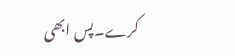کرے۔پس ابھی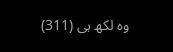وہ لکھ ہی (311)